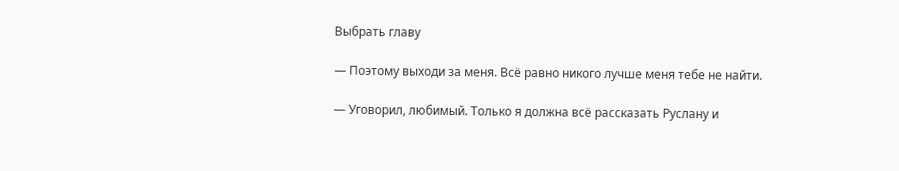Выбрать главу

— Поэтому выходи за меня. Всё равно никого лучше меня тебе не найти.

— Уговорил, любимый. Только я должна всё рассказать Руслану и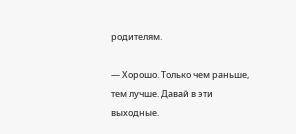родителям.

— Хорошо. Только чем раньше, тем лучше. Давай в эти выходные.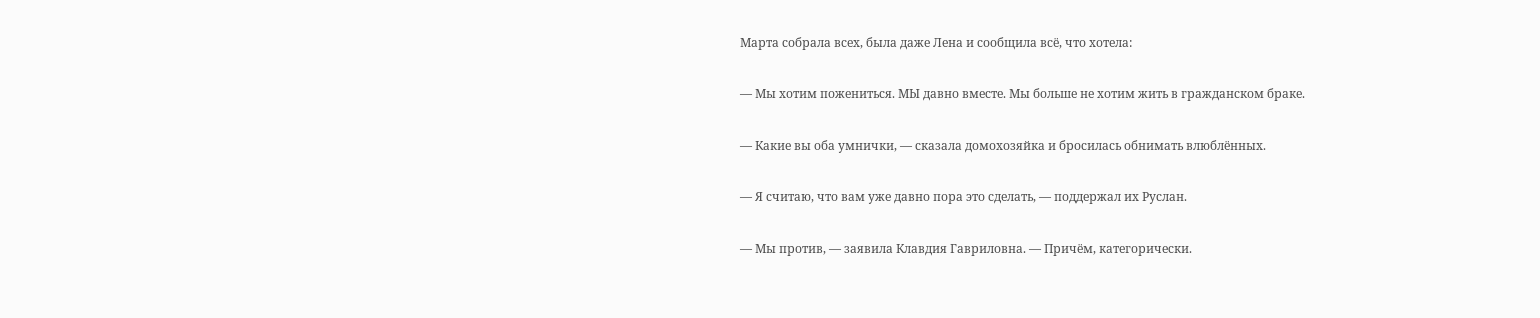Марта собрала всех, была даже Лена и сообщила всё, что хотела:

— Мы хотим пожениться. МЫ давно вместе. Мы больше не хотим жить в гражданском браке.

— Какие вы оба умнички, — сказала домохозяйка и бросилась обнимать влюблённых.

— Я считаю, что вам уже давно пора это сделать, — поддержал их Руслан.

— Мы против, — заявила Клавдия Гавриловна. — Причём, категорически.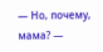— Но, почему, мама? —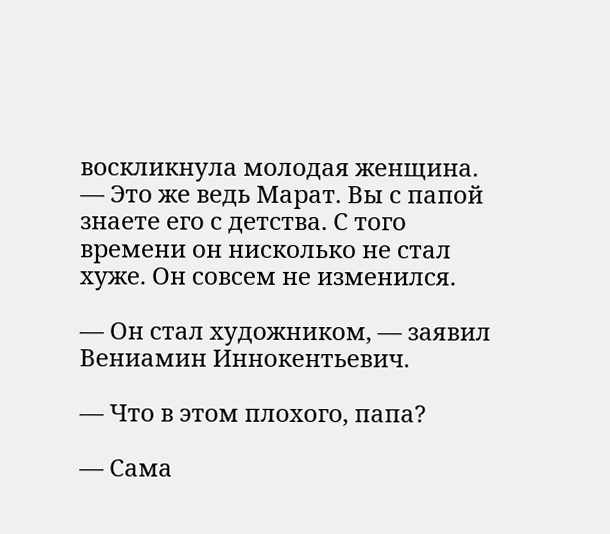воскликнула молодая женщина. — Это же ведь Марат. Вы с папой знаете его с детства. С того времени он нисколько не стал хуже. Он совсем не изменился.

— Он стал художником, — заявил Вениамин Иннокентьевич.

— Что в этом плохого, папа?

— Сама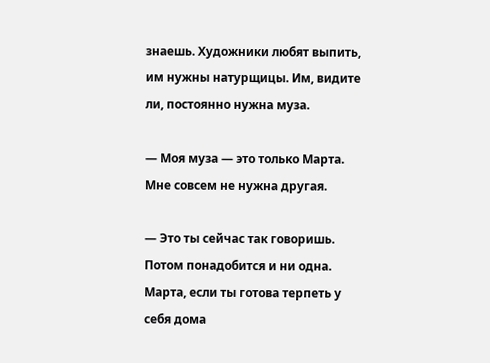знаешь. Художники любят выпить, им нужны натурщицы. Им, видите ли, постоянно нужна муза.

— Моя муза — это только Марта. Мне совсем не нужна другая.

— Это ты сейчас так говоришь. Потом понадобится и ни одна. Марта, если ты готова терпеть у себя дома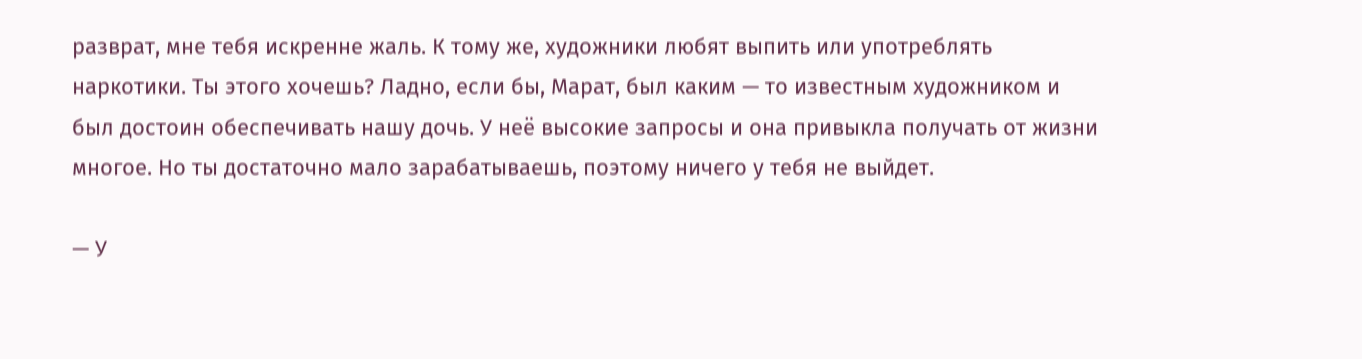разврат, мне тебя искренне жаль. К тому же, художники любят выпить или употреблять наркотики. Ты этого хочешь? Ладно, если бы, Марат, был каким — то известным художником и был достоин обеспечивать нашу дочь. У неё высокие запросы и она привыкла получать от жизни многое. Но ты достаточно мало зарабатываешь, поэтому ничего у тебя не выйдет.

— У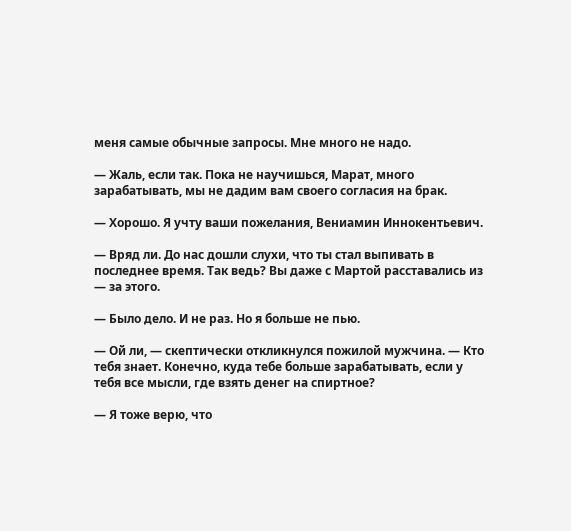меня самые обычные запросы. Мне много не надо.

— Жаль, если так. Пока не научишься, Марат, много зарабатывать, мы не дадим вам своего согласия на брак.

— Хорошо. Я учту ваши пожелания, Вениамин Иннокентьевич.

— Вряд ли. До нас дошли слухи, что ты стал выпивать в последнее время. Так ведь? Вы даже с Мартой расставались из — за этого.

— Было дело. И не раз. Но я больше не пью.

— Ой ли, — скептически откликнулся пожилой мужчина. — Кто тебя знает. Конечно, куда тебе больше зарабатывать, если у тебя все мысли, где взять денег на спиртное?

— Я тоже верю, что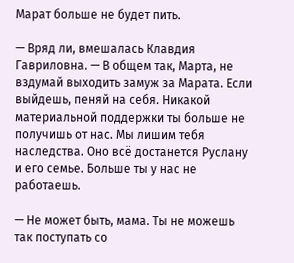Марат больше не будет пить.

— Вряд ли, вмешалась Клавдия Гавриловна. — В общем так, Марта, не вздумай выходить замуж за Марата. Если выйдешь, пеняй на себя. Никакой материальной поддержки ты больше не получишь от нас. Мы лишим тебя наследства. Оно всё достанется Руслану и его семье. Больше ты у нас не работаешь.

— Не может быть, мама. Ты не можешь так поступать со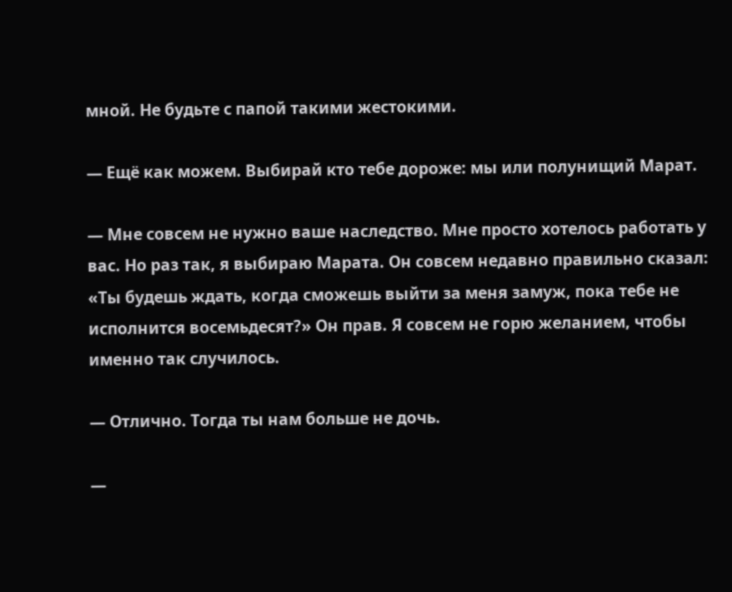мной. Не будьте с папой такими жестокими.

— Ещё как можем. Выбирай кто тебе дороже: мы или полунищий Марат.

— Мне совсем не нужно ваше наследство. Мне просто хотелось работать у вас. Но раз так, я выбираю Марата. Он совсем недавно правильно сказал: «Ты будешь ждать, когда сможешь выйти за меня замуж, пока тебе не исполнится восемьдесят?» Он прав. Я совсем не горю желанием, чтобы именно так случилось.

— Отлично. Тогда ты нам больше не дочь.

—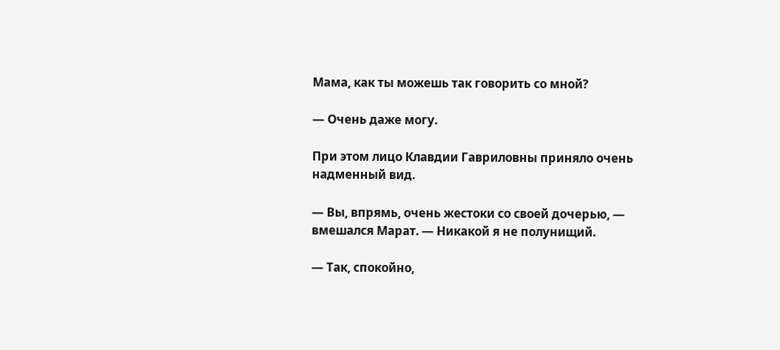Мама, как ты можешь так говорить со мной?

— Очень даже могу.

При этом лицо Клавдии Гавриловны приняло очень надменный вид.

— Вы, впрямь, очень жестоки со своей дочерью, — вмешался Марат. — Никакой я не полунищий.

— Так, спокойно,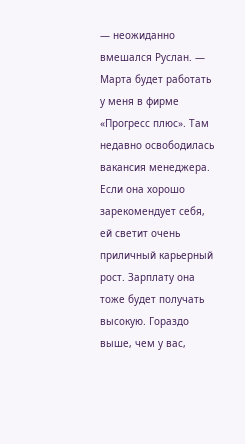— неожиданно вмешался Руслан. — Марта будет работать у меня в фирме «Прогресс плюс». Там недавно освободилась вакансия менеджера. Если она хорошо зарекомендует себя, ей светит очень приличный карьерный рост. Зарплату она тоже будет получать высокую. Гораздо выше, чем у вас,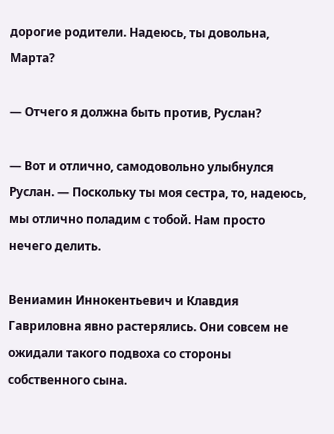дорогие родители. Надеюсь, ты довольна, Марта?

— Отчего я должна быть против, Руслан?

— Вот и отлично, самодовольно улыбнулся Руслан. — Поскольку ты моя сестра, то, надеюсь, мы отлично поладим с тобой. Нам просто нечего делить.

Вениамин Иннокентьевич и Клавдия Гавриловна явно растерялись. Они совсем не ожидали такого подвоха со стороны собственного сына.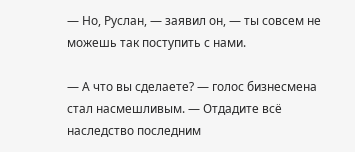— Но, Руслан, — заявил он, — ты совсем не можешь так поступить с нами.

— А что вы сделаете? — голос бизнесмена стал насмешливым. — Отдадите всё наследство последним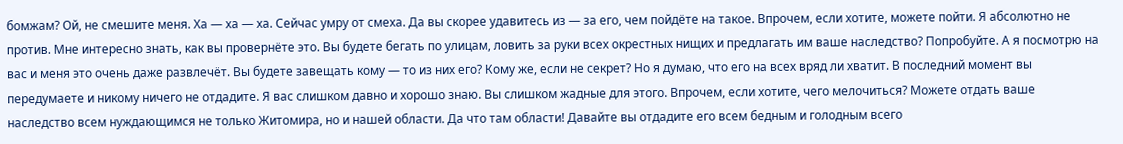бомжам? Ой, не смешите меня. Ха — ха — ха. Сейчас умру от смеха. Да вы скорее удавитесь из — за его, чем пойдёте на такое. Впрочем, если хотите, можете пойти. Я абсолютно не против. Мне интересно знать, как вы провернёте это. Вы будете бегать по улицам, ловить за руки всех окрестных нищих и предлагать им ваше наследство? Попробуйте. А я посмотрю на вас и меня это очень даже развлечёт. Вы будете завещать кому — то из них его? Кому же, если не секрет? Но я думаю, что его на всех вряд ли хватит. В последний момент вы передумаете и никому ничего не отдадите. Я вас слишком давно и хорошо знаю. Вы слишком жадные для этого. Впрочем, если хотите, чего мелочиться? Можете отдать ваше наследство всем нуждающимся не только Житомира, но и нашей области. Да что там области! Давайте вы отдадите его всем бедным и голодным всего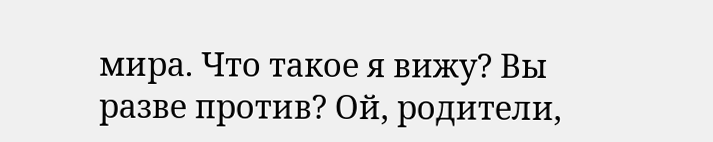мира. Что такое я вижу? Вы разве против? Ой, родители,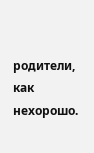родители, как нехорошо.